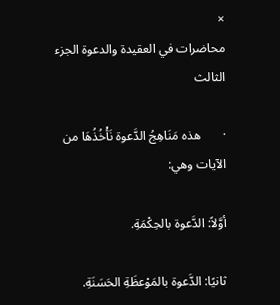×
محاضرات في العقيدة والدعوة الجزء الثالث

·       هذه مَنَاهِجُ الدَّعوة نَأْخُذُهَا من الآيات وهي:

أوَّلاً: الدَّعوة بالحِكْمَةِ.

ثانيًا: الدَّعوة بالمَوْعظَةِ الحَسَنَةِ.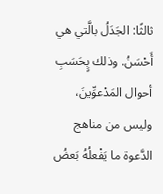ثالثًا: الجَدَلُ بالَّتي هي أَحْسَنُ. وذلك بٍِحَسَبِ أحوال المَدْعوِّينَ، وليس من مناهج الدَّعوة ما يَفْعلُهُ بَعضُ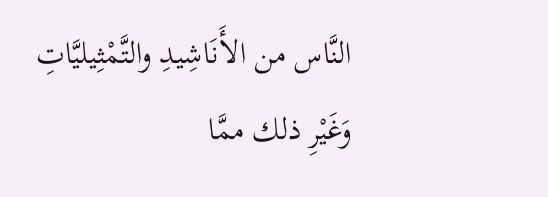النَّاس من الأَنَاشِيدِ والتَّمْثِيليَّاتِ وَغَيْرِ ذلك ممَّا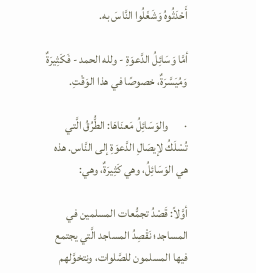أَحْدَثُوهُ وَشَغَلُوا النَّاسَ به.

أمَّا وَسَائِلُ الدَّعوَةِ - ولله الحمد - فَكَثِيرَةٌ وَمُيَسَّرَةٌ، خصوصًا في هذا الوَقْتِ.

·       والوَسَائِلُ مَعنَاهَا: الطُّرُقُ الَّتي تُسْلَكُ لإيصَالِ الدَّعوَةِ إلى النَّاس. هذه هي الوَسَائِلُ، وهي كَثِيرَةٌ، وهي:

أوَّلاً: قَصْدُ تجمُّعات المسلمين في المساجد؛ نَقْصِدُ المساجد الَّتي يجتمع فيها المسلمون للصَّلوات، ونتخوَّلهم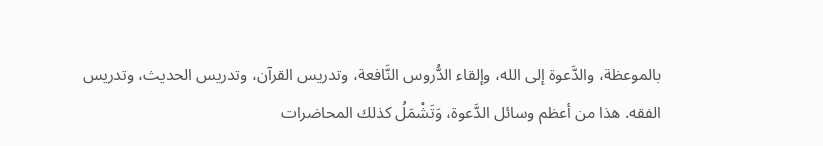بالموعظة، والدَّعوة إلى الله، وإلقاء الدُّروس النَّافعة، وتدريس القرآن، وتدريس الحديث، وتدريس الفقه. هذا من أعظم وسائل الدَّعوة، وَتَشْمَلُ كذلك المحاضرات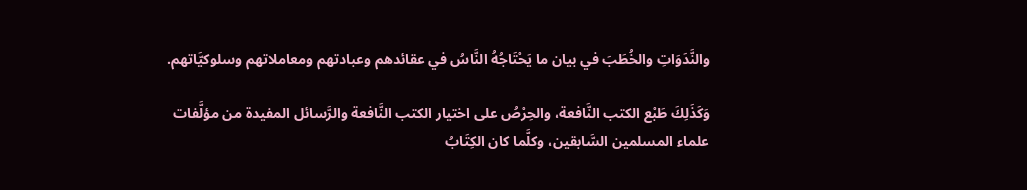والنَّدَوَاتِ والخُطَبَ في بيان ما يَحْتَاجُهُ النَّاسُ في عقائدهم وعبادتهم ومعاملاتهم وسلوكيَّاتهم.

وَكَذَلِكَ طَبْع الكتب النَّافعة، والحِرْصُ على اختيار الكتب النَّافعة والرَّسائل المفيدة من مؤلَّفات علماء المسلمين السَّابقين، وكلَّما كان الكِتَابُ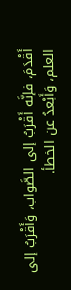أَقْدَمَ، فإنَّه أَقْرَبُ إلى الصَّواب، وَأَقْرَبُ إلى العلم، وَأَبْعدُ عن الخطأ.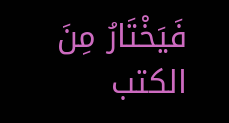فَيَخْتَارُ مِنَ الكتب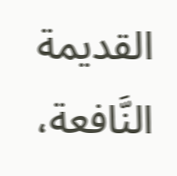القديمة النَّافعة،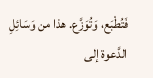فَتُطْبَع، وَتُوَزَّع. هذا من وَسَائِلِ الدَّعوة إلى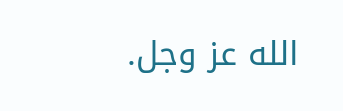الله عز وجل.